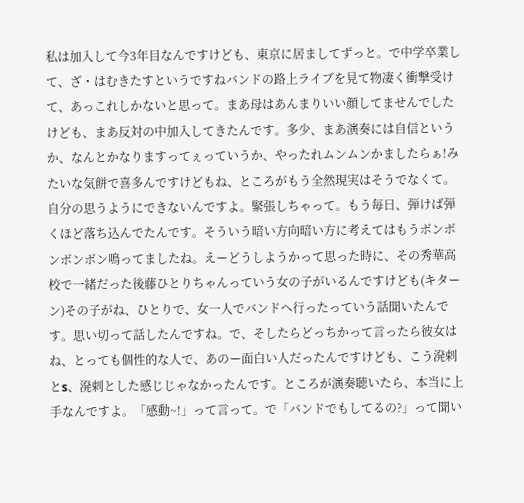私は加入して今3年目なんですけども、東京に居ましてずっと。で中学卒業して、ざ・はむきたすというですねバンドの路上ライブを見て物凄く衝撃受けて、あっこれしかないと思って。まあ母はあんまりいい顔してませんでしたけども、まあ反対の中加入してきたんです。多少、まあ演奏には自信というか、なんとかなりますってぇっていうか、やったれムンムンかましたらぁ!みたいな気餅で喜多んですけどもね、ところがもう全然現実はそうでなくて。自分の思うようにできないんですよ。緊張しちゃって。もう毎日、弾けば弾くほど落ち込んでたんです。そういう暗い方向暗い方に考えてはもうボンボンボンボン鳴ってましたね。えーどうしようかって思った時に、その秀華高校で一緒だった後藤ひとりちゃんっていう女の子がいるんですけども(キターン)その子がね、ひとりで、女一人でバンドへ行ったっていう話聞いたんです。思い切って話したんですね。で、そしたらどっちかって言ったら彼女はね、とっても個性的な人で、あのー面白い人だったんですけども、こう溌剌とs、溌剌とした感じじゃなかったんです。ところが演奏聴いたら、本当に上手なんですよ。「感動~!」って言って。で「バンドでもしてるの?」って聞い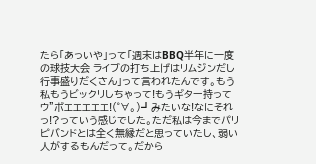たら「あっいや」って「週末はBBQ半年に一度の球技大会 ライブの打ち上げはリムジンだし行事盛りだくさん」って言われたんです。もう私もうビックリしちゃって!もうギター持ってウ"ボエエエエエ!(゜∀。)┛みたいな!なにそれっ!?っていう感じでした。ただ私は今までパリピバンドとは全く無縁だと思っていたし、弱い人がするもんだって。だから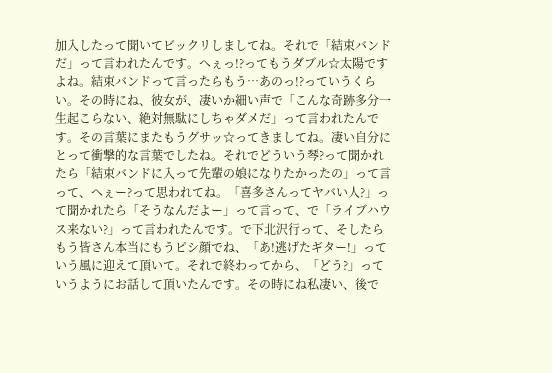加入したって聞いてビックリしましてね。それで「結束バンドだ」って言われたんです。へぇっ!?ってもうダブル☆太陽ですよね。結束バンドって言ったらもう…あのっ!?っていうくらい。その時にね、彼女が、凄いか細い声で「こんな奇跡多分一生起こらない、絶対無駄にしちゃダメだ」って言われたんです。その言葉にまたもうグサッ☆ってきましてね。凄い自分にとって衝撃的な言葉でしたね。それでどういう琴?って聞かれたら「結束バンドに入って先輩の娘になりたかったの」って言って、へぇー?って思われてね。「喜多さんってヤバい人?」って聞かれたら「そうなんだよー」って言って、で「ライブハウス来ない?」って言われたんです。で下北沢行って、そしたらもう皆さん本当にもうピシ顔でね、「あ!逃げたギター!」っていう風に迎えて頂いて。それで終わってから、「どう?」っていうようにお話して頂いたんです。その時にね私凄い、後で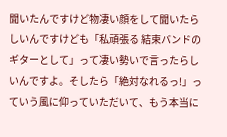聞いたんですけど物凄い顔をして聞いたらしいんですけども「私頑張る 結束バンドのギターとして」って凄い勢いで言ったらしいんですよ。そしたら「絶対なれるっ!」っていう風に仰っていただいて、もう本当に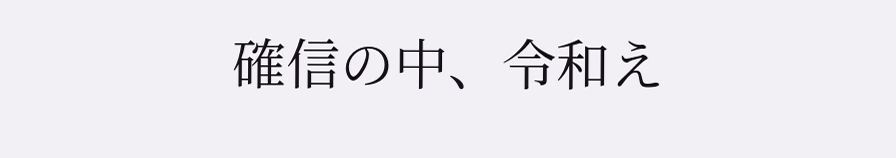確信の中、令和え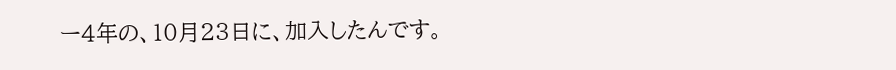ー4年の、10月23日に、加入したんです。